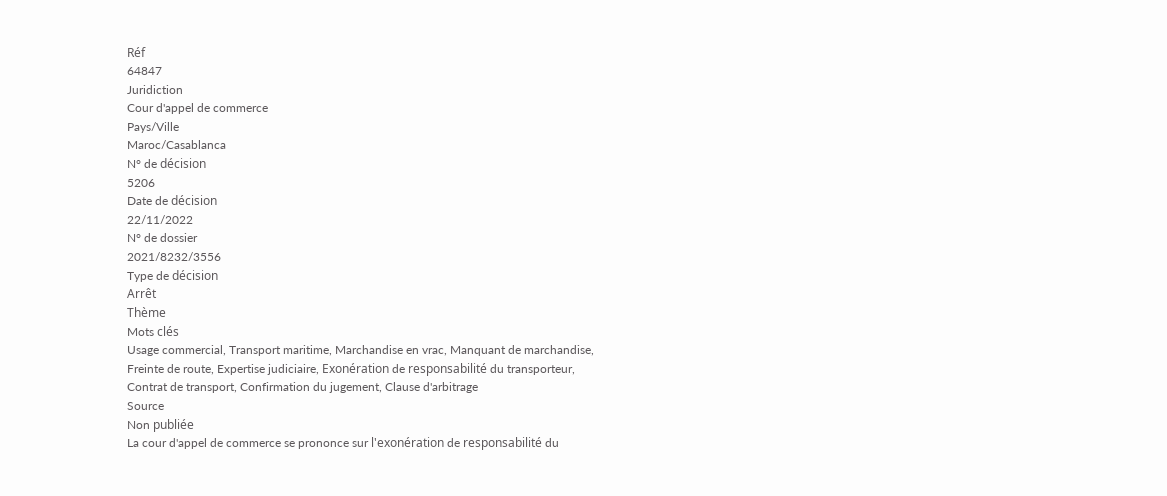Réf
64847
Juridiction
Cour d'appel de commerce
Pays/Ville
Maroc/Casablanca
N° de décision
5206
Date de décision
22/11/2022
N° de dossier
2021/8232/3556
Type de décision
Arrêt
Thème
Mots clés
Usage commercial, Transport maritime, Marchandise en vrac, Manquant de marchandise, Freinte de route, Expertise judiciaire, Exonération de responsabilité du transporteur, Contrat de transport, Confirmation du jugement, Clause d'arbitrage
Source
Non publiée
La cour d'appel de commerce se prononce sur l'exonération de responsabilité du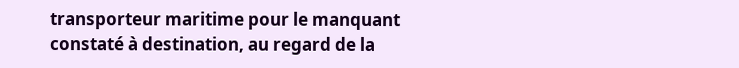transporteur maritime pour le manquant constaté à destination, au regard de la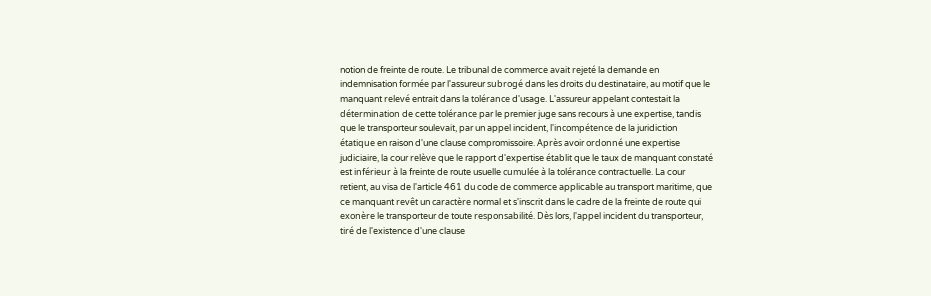notion de freinte de route. Le tribunal de commerce avait rejeté la demande en indemnisation formée par l'assureur subrogé dans les droits du destinataire, au motif que le manquant relevé entrait dans la tolérance d'usage. L'assureur appelant contestait la détermination de cette tolérance par le premier juge sans recours à une expertise, tandis que le transporteur soulevait, par un appel incident, l'incompétence de la juridiction étatique en raison d'une clause compromissoire. Après avoir ordonné une expertise judiciaire, la cour relève que le rapport d'expertise établit que le taux de manquant constaté est inférieur à la freinte de route usuelle cumulée à la tolérance contractuelle. La cour retient, au visa de l'article 461 du code de commerce applicable au transport maritime, que ce manquant revêt un caractère normal et s'inscrit dans le cadre de la freinte de route qui exonère le transporteur de toute responsabilité. Dès lors, l'appel incident du transporteur, tiré de l'existence d'une clause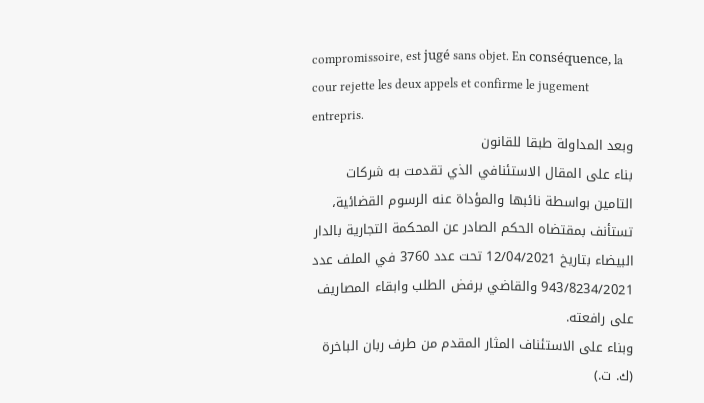compromissoire, est jugé sans objet. En conséquence, la cour rejette les deux appels et confirme le jugement entrepris.
وبعد المداولة طبقا للقانون
بناء على المقال الاستئنافي الذي تقدمت به شركات التامين بواسطة نائبها والمؤداة عنه الرسوم القضائية، تستأنف بمقتضاه الحكم الصادر عن المحكمة التجارية بالدار البيضاء بتاريخ 12/04/2021 تحت عدد 3760 في الملف عدد 943/8234/2021 والقاضي برفض الطلب وابقاء المصاريف على رافعته.
وبناء على الاستئناف المثار المقدم من طرف ربان الباخرة (ك. ت.)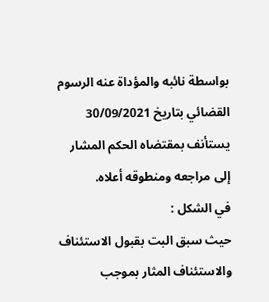بواسطة نائبه والمؤداة عنه الرسوم القضائي بتاريخ 30/09/2021 يستأنف بمقتضاه الحكم المشار إلى مراجعه ومنطوقه أعلاه.
في الشكل :
حيث سبق البت بقبول الاستئناف والاستئناف المثار بموجب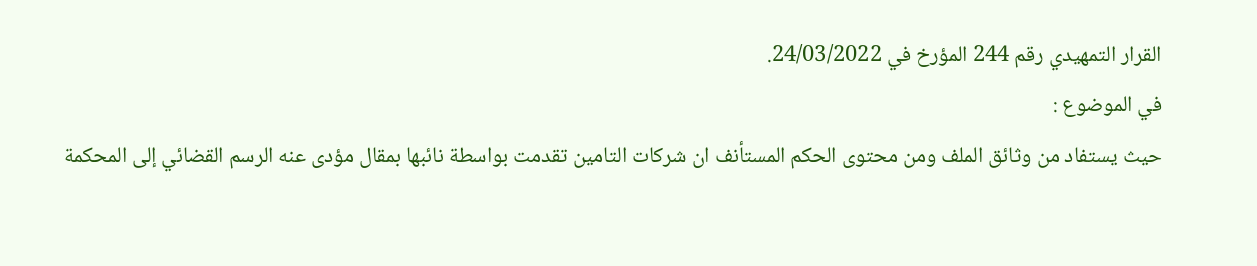القرار التمهيدي رقم 244 المؤرخ في 24/03/2022.
في الموضوع :
حيث يستفاد من وثائق الملف ومن محتوى الحكم المستأنف ان شركات التامين تقدمت بواسطة نائبها بمقال مؤدى عنه الرسم القضائي إلى المحكمة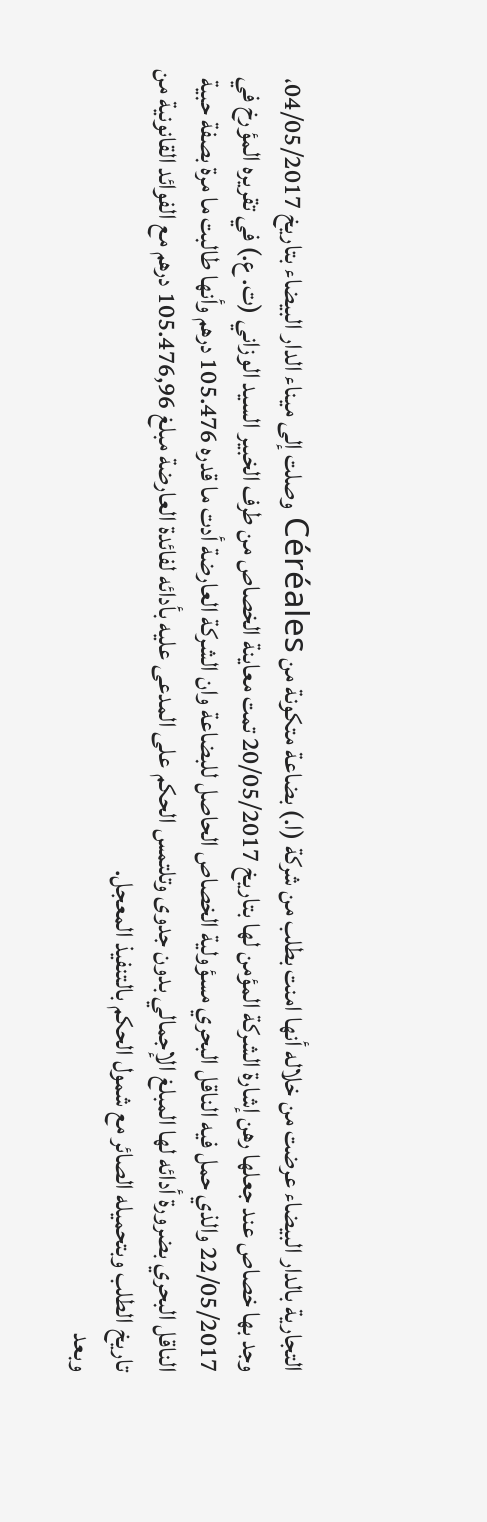التجارية بالدار البيضاء عرضت من خلاله أنها امنت بطلب من شركة (ا.) بضاعة متكونة من Céréales وصلت إلى ميناء الدار البيضاء بتاريخ 04/05/2017، وجد بها خصاص عند جعلها رهن إشارة الشركة المؤمن لها بتاريخ 20/05/2017 تمت معاينة الخصاص من طرف الخبير السيد الوزاني (ت. ع.) في تقريره المؤرخ في 22/05/2017 والذي حمل فيه الناقل البحري مسؤولية الخصاص الحاصل للبضاعة وان الشركة العارضة أدت ما قدره 105.476 درهم وأنها طالبت ما مرة بصفة حبية الناقل البحري بضرورة أدائه لها المبلغ الإجمالي بدون جدوى وتلتمس الحكم على المدعى عليه بأدائه لفائدة العارضة مبلغ 105.476,96 درهم مع الفوائد القانونية من تاريخ الطلب وبتحميله الصائر مع شمول الحكم بالتنفيذ المعجل.
وبعد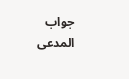جواب المدعى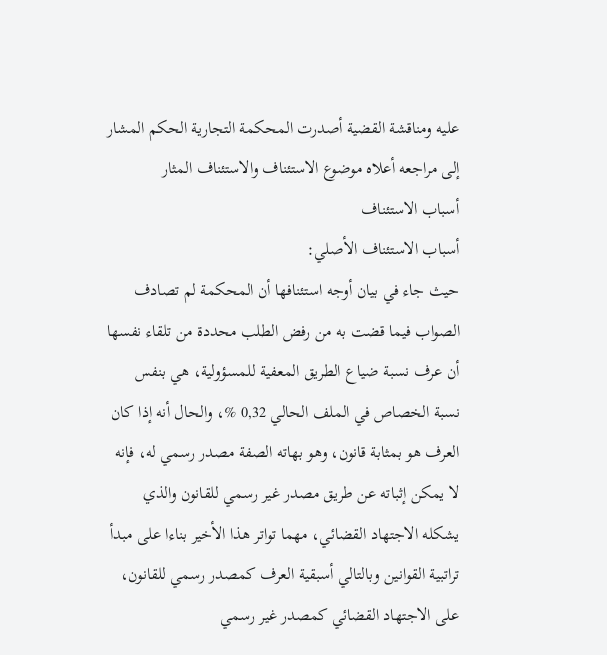عليه ومناقشة القضية أصدرت المحكمة التجارية الحكم المشار إلى مراجعه أعلاه موضوع الاستئناف والاستئناف المثار
أسباب الاستئناف
أسباب الاستئناف الأصلي:
حيث جاء في بيان أوجه استئنافها أن المحكمة لم تصادف الصواب فيما قضت به من رفض الطلب محددة من تلقاء نفسها أن عرف نسبة ضياع الطريق المعفية للمسؤولية، هي بنفس نسبة الخصاص في الملف الحالي 0,32 %، والحال أنه إذا كان العرف هو بمثابة قانون، وهو بهاته الصفة مصدر رسمي له، فإنه لا يمكن إثباته عن طريق مصدر غير رسمي للقانون والذي يشكله الاجتهاد القضائي، مهما تواتر هذا الأخير بناءا على مبدأ تراتبية القوانين وبالتالي أسبقية العرف كمصدر رسمي للقانون، على الاجتهاد القضائي كمصدر غير رسمي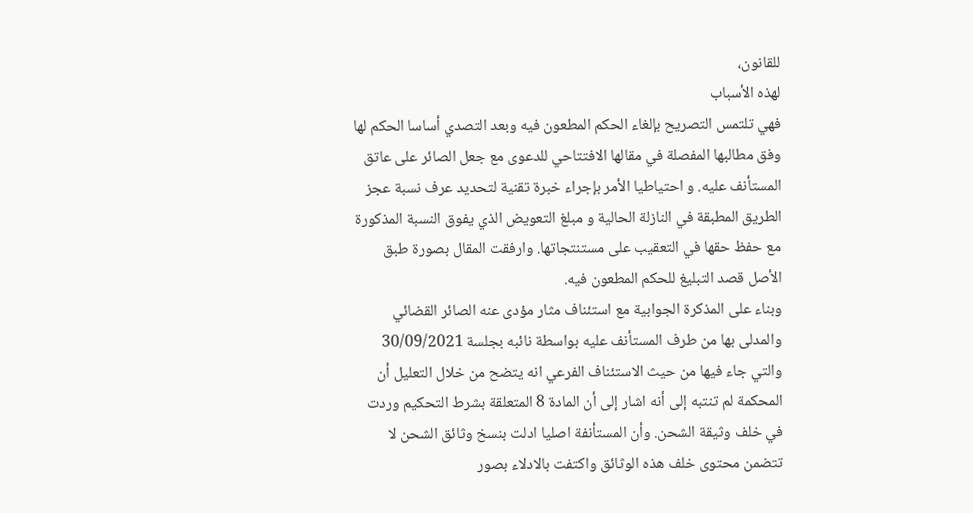للقانون،
لهذه الأسباب
فهي تلتمس التصريح بإلغاء الحكم المطعون فيه وبعد التصدي أساسا الحكم لها وفق مطالبها المفصلة في مقالها الافتتاحي للدعوى مع جعل الصائر على عاتق المستأنف عليه. و احتياطيا الأمر بإجراء خبرة تقنية لتحديد عرف نسبة عجز الطريق المطبقة في النازلة الحالية و مبلغ التعويض الذي يفوق النسبة المذكورة مع حفظ حقها في التعقيب على مستنتجاتها. وارفقت المقال بصورة طبق الأصل قصد التبليغ للحكم المطعون فيه.
وبناء على المذكرة الجوابية مع استئناف مثار مؤدى عنه الصائر القضائي والمدلى بها من طرف المستأنف عليه بواسطة نائبه بجلسة 30/09/2021 والتي جاء فيها من حيث الاستئناف الفرعي انه يتضح من خلال التعليل أن المحكمة لم تنتبه إلى أنه اشار إلى أن المادة 8 المتعلقة بشرط التحكيم وردت في خلف وثيقة الشحن. وأن المستأنفة اصليا ادلت بنسخ وثائق الشحن لا تتضمن محتوى خلف هذه الوثائق واكتفت بالادلاء بصور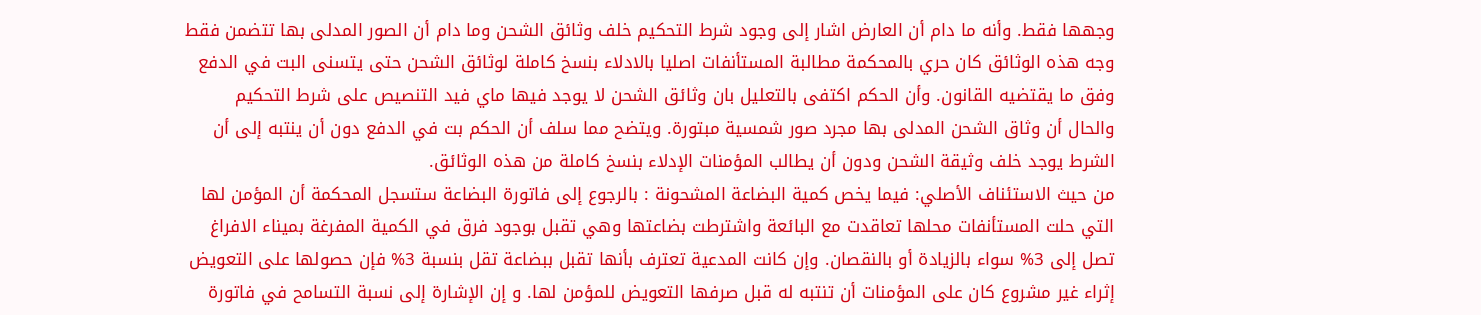وجهها فقط. وأنه ما دام أن العارض اشار إلى وجود شرط التحكيم خلف وثائق الشحن وما دام أن الصور المدلى بها تتضمن فقط وجه هذه الوثائق كان حري بالمحكمة مطالبة المستأنفات اصليا بالادلاء بنسخ كاملة لوثائق الشحن حتى يتسنى البت في الدفع وفق ما يقتضيه القانون. وأن الحكم اكتفى بالتعليل بان وثائق الشحن لا يوجد فيها ماي فيد التنصيص على شرط التحكيم والحال أن وثاق الشحن المدلى بها مجرد صور شمسية مبتورة. ويتضح مما سلف أن الحكم بت في الدفع دون أن ينتبه إلى أن الشرط يوجد خلف وثيقة الشحن ودون أن يطالب المؤمنات الإدلاء بنسخ كاملة من هذه الوثائق.
من حيث الاستئناف الأصلي: فيما يخص كمية البضاعة المشحونة : بالرجوع إلى فاتورة البضاعة ستسجل المحكمة أن المؤمن لها التي حلت المستأنفات محلها تعاقدت مع البائعة واشترطت بضاعتها وهي تقبل بوجود فرق في الكمية المفرغة بميناء الافراغ تصل إلى 3% سواء بالزيادة أو بالنقصان. وإن كانت المدعية تعترف بأنها تقبل ببضاعة تقل بنسبة 3% فإن حصولها على التعويض إثراء غير مشروع كان على المؤمنات أن تنتبه له قبل صرفها التعويض للمؤمن لها. و إن الإشارة إلى نسبة التسامح في فاتورة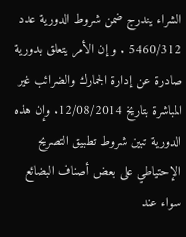الشراء يندرج ضمن شروط الدورية عدد 5460/312 . و إن الأمر يتعلق بدورية صادرة عن إدارة الجمارك والضرائب غير المباشرة بتاريخ 12/08/2014. وإن هذه الدورية تبين شروط تطبيق التصريح الإحتياطي على بعض أصناف البضائع سواء عند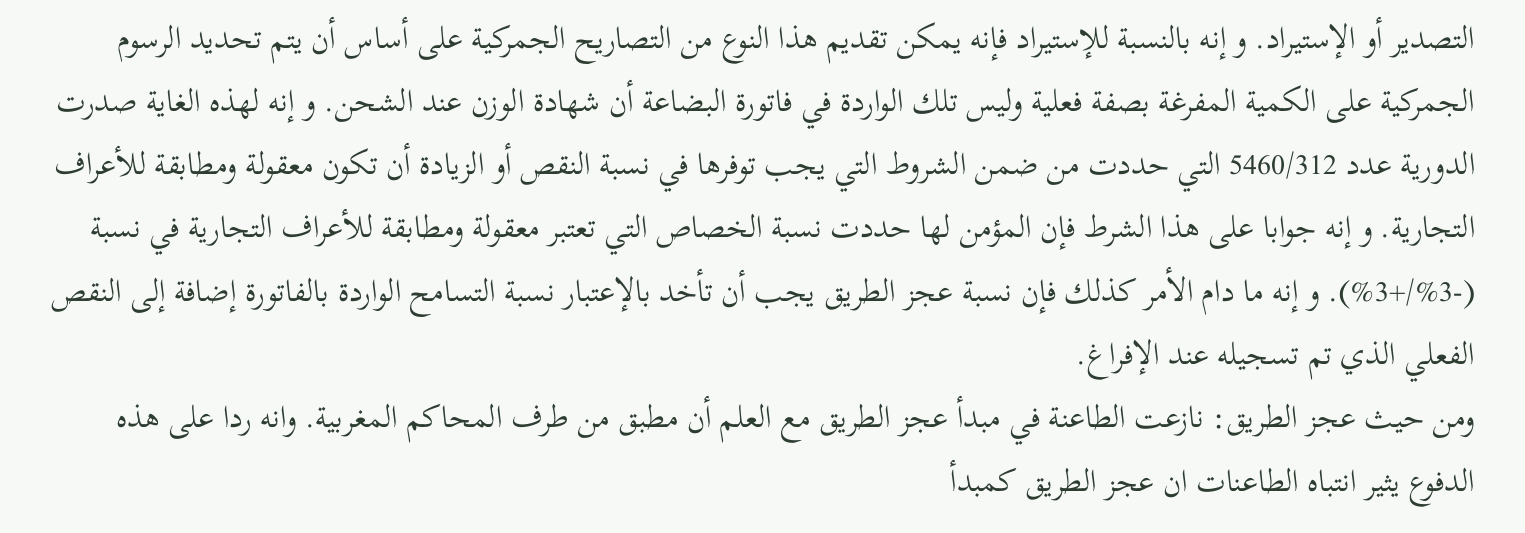التصدير أو الإستيراد. و إنه بالنسبة للإستيراد فإنه يمكن تقديم هذا النوع من التصاريح الجمركية على أساس أن يتم تحديد الرسوم الجمركية على الكمية المفرغة بصفة فعلية وليس تلك الواردة في فاتورة البضاعة أن شهادة الوزن عند الشحن. و إنه لهذه الغاية صدرت الدورية عدد 5460/312 التي حددت من ضمن الشروط التي يجب توفرها في نسبة النقص أو الزيادة أن تكون معقولة ومطابقة للأعراف التجارية. و إنه جوابا على هذا الشرط فإن المؤمن لها حددت نسبة الخصاص التي تعتبر معقولة ومطابقة للأعراف التجارية في نسبة (-3%/+3%). و إنه ما دام الأمر كذلك فإن نسبة عجز الطريق يجب أن تأخد بالإعتبار نسبة التسامح الواردة بالفاتورة إضافة إلى النقص الفعلي الذي تم تسجيله عند الإفراغ.
ومن حيث عجز الطريق: نازعت الطاعنة في مبدأ عجز الطريق مع العلم أن مطبق من طرف المحاكم المغربية. وانه ردا على هذه الدفوع يثير انتباه الطاعنات ان عجز الطريق كمبدأ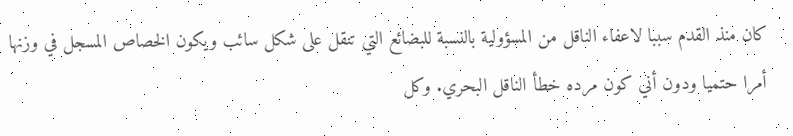كان منذ القدم سببا لاعفاء الناقل من المسؤولية بالنسبة للبضائع التي تنقل على شكل سائب ويكون الخصاص المسجل في وزنها أمرا حتميا ودون أني كون مرده خطأ الناقل البحري. وكل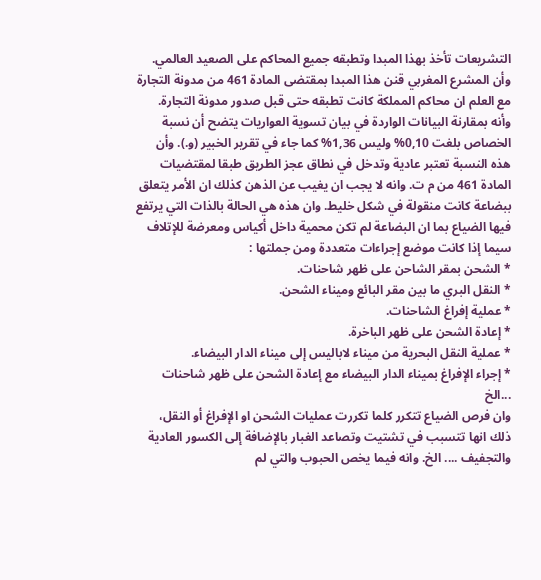التشريعات تأخذ بهذا المبدا وتطبقه جميع المحاكم على الصعيد العالمي. وأن المشرع المغربي قنن هذا المبدا بمقتضى المادة 461 من مدونة التجارة مع العلم ان محاكم المملكة كانت تطبقه حتى قبل صدور مدونة التجارة. وأنه بمقارنة البيانات الواردة في بيان تسوية العواريات يتضح أن نسبة الخصاص بلغت 0,10% وليس 1,36% كما جاء في تقرير الخبير (و.). وأن هذه النسبة تعتبر عادية وتدخل في نطاق عجز الطريق طبقا لمقتضيات المادة 461 من م ت. وانه لا يجب ان يغيب عن الذهن كذلك ان الأمر يتعلق ببضاعة كانت منقولة في شكل خليط. وان هذه هي الحالة بالذات التي يرتفع فيها الضياع بما ان البضاعة لم تكن محمية داخل أكياس ومعرضة للإتلاف سيما إذا كانت موضع إجراءات متعددة ومن جملتها :
* الشحن بمقر الشاحن على ظهر شاحنات.
* النقل البري ما بين مقر البائع وميناء الشحن.
* عملية إفراغ الشاحنات.
* إعادة الشحن على ظهر الباخرة.
* عملية النقل البحرية من ميناء لاباليس إلى ميناء الدار البيضاء.
* إجراء الإفراغ بميناء الدار البيضاء مع إعادة الشحن على ظهر شاحنات ...الخ
وان فرص الضياع تتكرر كلما تكررت عمليات الشحن او الإفراغ أو النقل، ذلك انها تتسبب في تشتيت وتصاعد الغبار بالإضافة إلى الكسور العادية والتجفيف .... الخ. وانه فيما يخص الحبوب والتي لم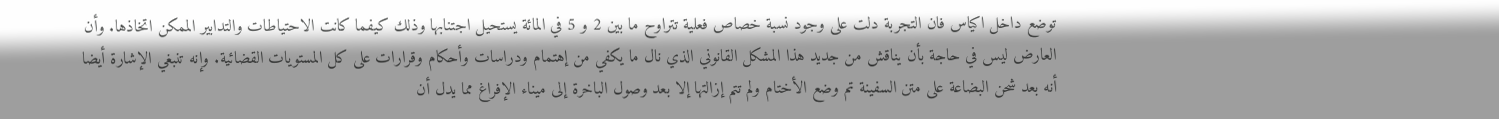توضع داخل اكياس فان التجربة دلت على وجود نسبة خصاص فعلية تتراوح ما بين 2 و 5 في المائة يستحيل اجتنابها وذلك كيفما كانت الاحتياطات والتدابير الممكن اتخاذها. وأن العارض ليس في حاجة بأن يناقش من جديد هذا المشكل القانوني الذي نال ما يكفي من إهتمام ودراسات وأحكام وقرارات على كل المستويات القضائية. وإنه تنبغي الإشارة أيضا أنه بعد شحن البضاعة على متن السفينة تم وضع الأختام ولم تتم إزالتها إلا بعد وصول الباخرة إلى ميناء الإفراغ مما يدل أن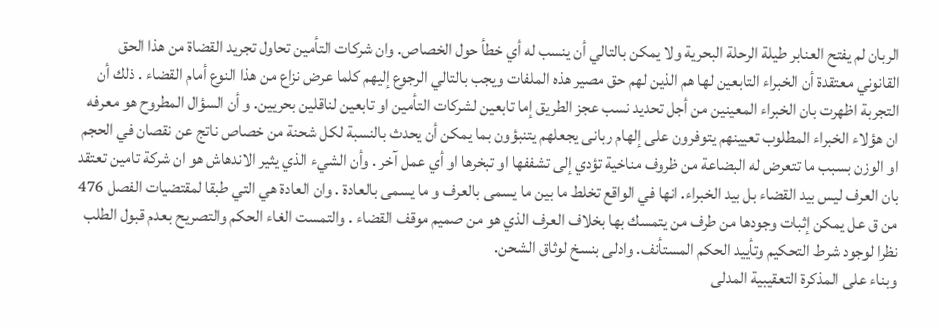الربان لم يفتح العنابر طيلة الرحلة البحرية ولا يمكن بالتالي أن ينسب له أي خطأ حول الخصاص. وان شركات التأمين تحاول تجريد القضاة من هذا الحق القانوني معتقدة أن الخبراء التابعين لها هم الذين لهم حق مصير هذه الملفات ويجب بالتالي الرجوع إليهم كلما عرض نزاع من هذا النوع أمام القضاء . ذلك أن التجربة اظهرت بان الخبراء المعينين من أجل تحديد نسب عجز الطريق إما تابعين لشركات التأمين او تابعين لناقلين بحريين. و أن السؤال المطروح هو معرفه ان هؤلاء الخبراء المطلوب تعيينهم يتوفرون على إلهام ربانی يجعلهم يتنبؤون بما يمكن أن يحدث بالنسبة لكل شحنة من خصاص ناتج عن نقصان في الحجم او الوزن بسبب ما تتعرض له البضاعة من ظروف مناخية تؤدي إلى تشففها او تبخرها او أي عمل آخر . وأن الشيء الذي يثير الاندهاش هو ان شركة تامين تعتقد بان العرف ليس بيد القضاء بل بيد الخبراء. انها في الواقع تخلط ما بين ما يسمى بالعرف و ما يسمى بالعادة . وان العادة هي التي طبقا لمقتضيات الفصل 476 من ق عل يمكن إثبات وجودها من طرف من يتمسك بها بخلاف العرف الذي هو من صميم موقف القضاء . والتمست الغاء الحكم والتصريح بعدم قبول الطلب نظرا لوجود شرط التحكيم وتأييد الحكم المستأنف. وادلى بنسخ لوثاق الشحن.
وبناء على المذكرة التعقيبية المدلى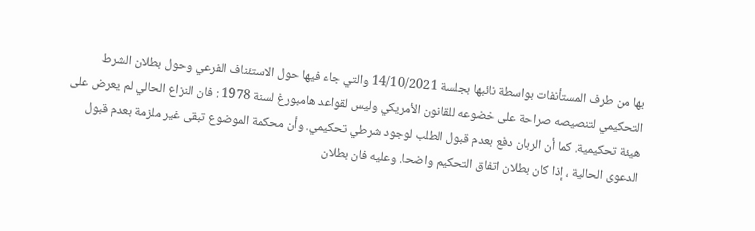بها من طرف المستأنفات بواسطة نائبها بجلسة 14/10/2021 والتي جاء فيها حول الاستئناف الفرعي وحول بطلان الشرط التحكيمي لتنصيصه صراحة على خضوعه للقانون الأمريكي وليس لقواعد هامبورغ لسنة 1978 : فان النزاع الحالي لم يعرض على هيئة تحكيمية. كما أن الربان دفع بعدم قبول الطلب لوجود شرطي تحكيمي. وأن محكمة الموضوع تبقى غير ملزمة بعدم قبول الدعوى الحالية ، إذا كان بطلان اتفاق التحكيم واضحا. وعليه فان بطلان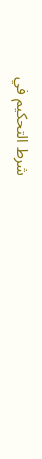شرط التحكيم في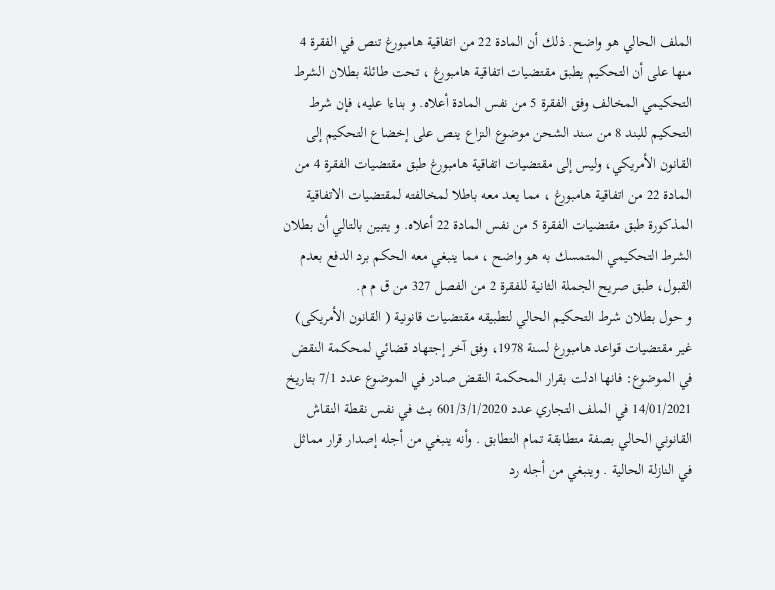الملف الحالي هو واضح. ذلك أن المادة 22 من اتفاقية هامبورغ تنص في الفقرة 4 منها على أن التحكيم يطبق مقتضيات اتفاقية هامبورغ ، تحت طائلة بطلان الشرط التحكيمي المخالف وفق الفقرة 5 من نفس المادة أعلاه. و بناءا عليه، فإن شرط التحكيم للبند 8 من سند الشحن موضوع النزاع ينص على إخضاع التحكيم إلى القانون الأمريكي، وليس إلى مقتضيات اتفاقية هامبورغ طبق مقتضيات الفقرة 4 من المادة 22 من اتفاقية هامبورغ ، مما يعد معه باطلا لمخالفته لمقتضيات الاتفاقية المذكورة طبق مقتضيات الفقرة 5 من نفس المادة 22 أعلاه. و يتبين بالتالي أن بطلان الشرط التحكيمي المتمسك به هو واضح ، مما ينبغي معه الحكم برد الدفع بعدم القبول، طبق صريح الجملة الثانية للفقرة 2 من الفصل 327 من ق م م.
و حول بطلان شرط التحكيم الحالي لتطبيقه مقتضيات قانونية ( القانون الأمريکی) غير مقتضيات قواعد هامبورغ لسنة 1978، وفق آخر إجتهاد قضائي لمحكمة النقض في الموضوع: فانها ادلت بقرار المحكمة النقض صادر في الموضوع عدد 7/1 بتاريخ 14/01/2021 في الملف التجاري عدد 601/3/1/2020 بث في نفس نقطة النقاش القانوني الحالي بصفة متطابقة تمام التطابق . وأنه ينبغي من أجله إصدار قرار مماثل في النازلة الحالية . وينبغي من أجله رد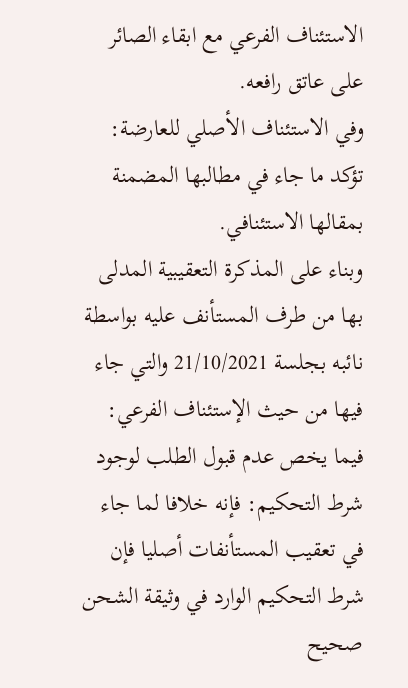الاستئناف الفرعي مع ابقاء الصائر على عاتق رافعه.
وفي الاستئناف الأصلي للعارضة: تؤكد ما جاء في مطالبها المضمنة بمقالها الاستئنافي.
وبناء على المذكرة التعقيبية المدلى بها من طرف المستأنف عليه بواسطة نائبه بجلسة 21/10/2021 والتي جاء فيها من حيث الإستئناف الفرعي: فيما يخص عدم قبول الطلب لوجود شرط التحكيم: فإنه خلافا لما جاء في تعقيب المستأنفات أصليا فإن شرط التحكيم الوارد في وثيقة الشحن صحيح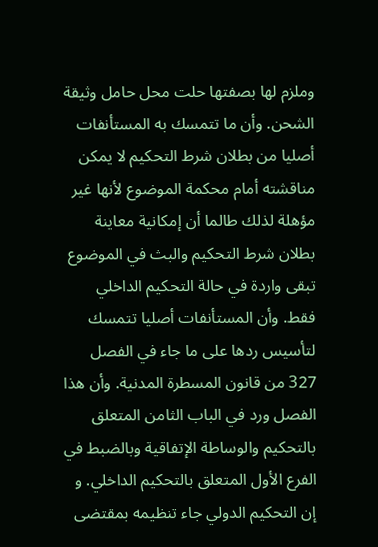وملزم لها بصفتها حلت محل حامل وثيقة الشحن. وأن ما تتمسك به المستأنفات أصليا من بطلان شرط التحكيم لا يمكن مناقشته أمام محكمة الموضوع لأنها غير مؤهلة لذلك طالما أن إمكانية معاينة بطلان شرط التحكيم والبث في الموضوع تبقى واردة في حالة التحكيم الداخلي فقط. وأن المستأنفات أصليا تتمسك لتأسيس ردها على ما جاء في الفصل 327 من قانون المسطرة المدنية. وأن هذا الفصل ورد في الباب الثامن المتعلق بالتحكيم والوساطة الإتفاقية وبالضبط في الفرع الأول المتعلق بالتحكيم الداخلي. و إن التحكيم الدولي جاء تنظيمه بمقتضى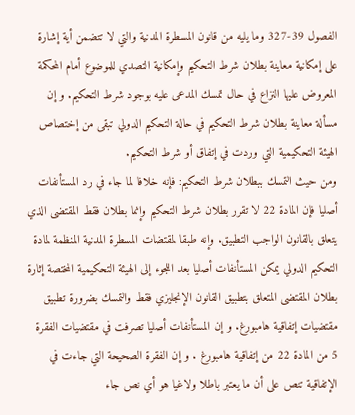الفصول 39-327 وما يليه من قانون المسطرة المدنية والتي لا تتضمن أية إشارة على إمكانية معاينة بطلان شرط التحكيم وإمكانية التصدي للموضوع أمام المحكمة المعروض عليها النزاع في حال تمسك المدعى عليه بوجود شرط التحكيم. و إن مسألة معاينة بطلان شرط التحكيم في حالة التحكيم الدولي تبقى من إختصاص الهيئة التحكيمية التي وردت في إتفاق أو شرط التحكيم.
ومن حيث التمسك ببطلان شرط التحكيم: فإنه خلافا لما جاء في رد المستأنفات أصليا فإن المادة 22 لا تقرر بطلان شرط التحكيم وإنما بطلان فقط المقتضى الذي يتعلق بالقانون الواجب التطبيق. وإنه طبقا لمقتضات المسطرة المدنية المنظمة لمادة التحكيم الدولي يمكن المستأنفات أصليا بعد اللجوء إلى الهيئة التحكيمية المختصة إثارة بطلان المقتضی المتعلق بتطبيق القانون الإنجليزي فقط والتمسك بضرورة تطبيق مقتضيات إتفاقية هامبورغ. و إن المستأنفات أصليا تصرفت في مقتضيات الفقرة 5 من المادة 22 من إتفاقية هامبورغ . و إن الفقرة الصحيحة التي جاءت في الإتفاقية تنص على أن ما يعتبر باطلا ولاغيا هو أي نص جاء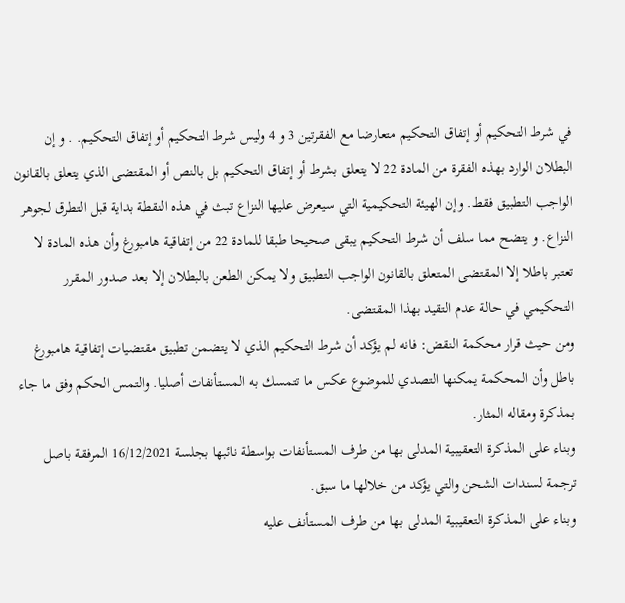في شرط التحكيم أو إتفاق التحكيم متعارضا مع الفقرتين 3 و 4 وليس شرط التحكيم أو إتفاق التحكيم. . و إن البطلان الوارد بهذه الفقرة من المادة 22 لا يتعلق بشرط أو إتفاق التحكيم بل بالنص أو المقتضى الذي يتعلق بالقانون الواجب التطبيق فقط. وإن الهيئة التحكيمية التي سيعرض عليها النزاع تبث في هذه النقطة بداية قبل التطرق لجوهر النزاع. و يتضح مما سلف أن شرط التحكيم يبقى صحيحا طبقا للمادة 22 من إتفاقية هامبورغ وأن هذه المادة لا تعتبر باطلا إلا المقتضى المتعلق بالقانون الواجب التطبيق ولا يمكن الطعن بالبطلان إلا بعد صدور المقرر التحكيمي في حالة عدم التقيد بهذا المقتضى.
ومن حيث قرار محكمة النقض: فانه لم يؤكد أن شرط التحكيم الذي لا يتضمن تطبيق مقتضيات إتفاقية هامبورغ باطل وأن المحكمة يمكنها التصدي للموضوع عکس ما تتمسك به المستأنفات أصليا. والتمس الحكم وفق ما جاء بمذكرة ومقاله المثار.
وبناء على المذكرة التعقيبية المدلى بها من طرف المستأنفات بواسطة نائبها بجلسة 16/12/2021 المرفقة باصل ترجمة لسندات الشحن والتي يؤكد من خلالها ما سبق.
وبناء على المذكرة التعقيبية المدلى بها من طرف المستأنف عليه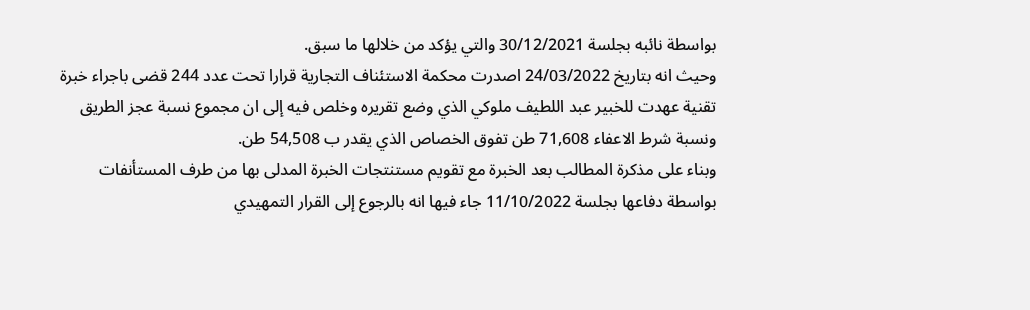بواسطة نائبه بجلسة 30/12/2021 والتي يؤكد من خلالها ما سبق.
وحيث انه بتاريخ 24/03/2022 اصدرت محكمة الاستئناف التجارية قرارا تحت عدد 244 قضى باجراء خبرة تقنية عهدت للخبير عبد اللطيف ملوكي الذي وضع تقريره وخلص فيه إلى ان مجموع نسبة عجز الطريق ونسبة شرط الاعفاء 71,608 طن تفوق الخصاص الذي يقدر ب 54,508 طن.
وبناء على مذكرة المطالب بعد الخبرة مع تقويم مستنتجات الخبرة المدلى بها من طرف المستأنفات بواسطة دفاعها بجلسة 11/10/2022 جاء فيها انه بالرجوع إلى القرار التمهيدي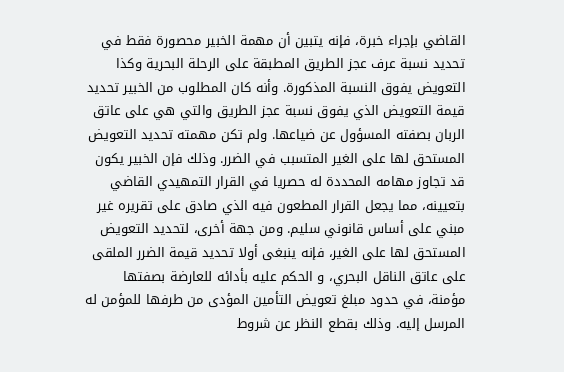القاضي بإجراء خبرة، فإنه يتبين أن مهمة الخبير محصورة فقط في تحديد نسبة عرف عجز الطريق المطبقة على الرحلة البحرية وكذا التعويض يفوق النسبة المذكورة. وأنه كان المطلوب من الخبير تحديد قيمة التعويض الذي يفوق نسبة عجز الطريق والتي هي على عاتق الربان بصفته المسؤول عن ضياعها. ولم تكن مهمته تحديد التعويض المستحق لها على الغير المتسبب في الضرر. وذلك فإن الخبير يكون قد تجاوز مهامه المحددة له حصريا في القرار التمهيدي القاضي بتعيينه، مما يجعل القرار المطعون فيه الذي صادق على تقريره غير مبني علی أساس قانوني سليم. ومن جهة أخرى، لتحديد التعويض المستحق لها على الغير، فإنه ينبغى أولا تحديد قيمة الضرر الملقى على عاتق الناقل البحري، و الحكم عليه بأدائه للعارضة بصفتها مؤمنة، في حدود مبلغ تعويض التأمين المؤدى من طرفها للمؤمن له المرسل إليه. وذلك بقطع النظر عن شروط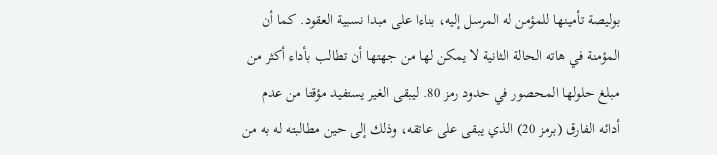بوليصة تأمينها للمؤمن له المرسل إليه، بناءا على مبدا نسبية العقود. كما أن المؤمنة في هاته الحالة الثانية لا يمكن لها من جهتها أن تطالب بأداء أكثر من مبلغ حلولها المحصور في حدود رمز 80. ليبقى الغير يستفيد مؤقتا من عدم أدائه الفارق (برمز 20) الذي يبقى على عاتقه، وذلك إلى حين مطالبته له به من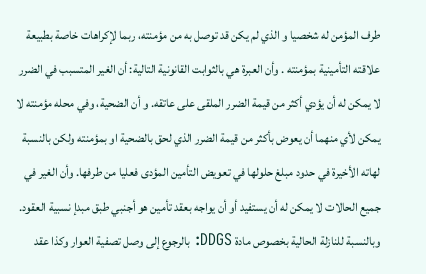طرف المؤمن له شخصيا و الذي لم يكن قد توصل به من مؤمنته، ربما لإكراهات خاصة بطبيعة علاقته التأمينية بمؤمنته . وأن العبرة هي بالثوابت القانونية التالية: أن الغير المتسبب في الضرر لا يمكن له أن يؤدي أكثر من قيمة الضرر الملقى على عاتقه. و أن الضحية، وفي محله مؤمنته لا يمكن لأي منهما أن يعوض بأكثر من قيمة الضرر الذي لحق بالضحية او بمؤمنته ولكن بالنسبة لهاته الأخيرة في حدود مبلغ حلولها في تعويض التأمين المؤدى فعليا من طرفها. وأن الغير في جميع الحالات لا يمكن له أن يستفيد أو أن يواجه بعقد تأمين هو أجنبي طبق مبدإ نسبية العقود.
وبالنسبة للنازلة الحالية بخصوص مادة DDGS: بالرجوع إلى وصل تصفية العوار وكذا عقد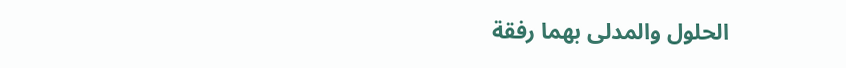الحلول والمدلى بهما رفقة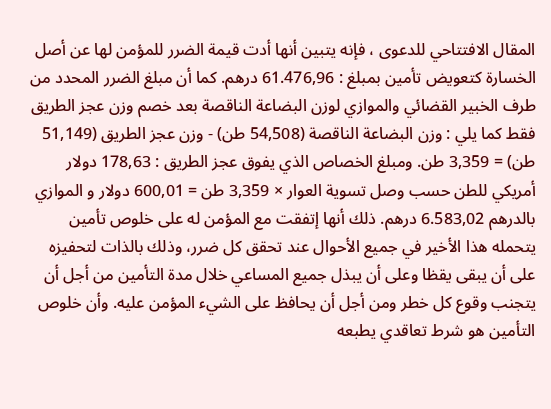المقال الافتتاحي للدعوى ، فإنه يتبين أنها أدت قيمة الضرر للمؤمن لها عن أصل الخسارة كتعويض تأمين بمبلغ : 61.476,96 درهم. كما أن مبلغ الضرر المحدد من طرف الخبير القضائي والموازي لوزن البضاعة الناقصة بعد خصم وزن عجز الطريق فقط كما يلي : وزن البضاعة الناقصة (54,508 طن) - وزن عجز الطريق (51,149 طن) = 3,359 طن. ومبلغ الخصاص الذي يفوق عجز الطريق : 178,63 دولار أمريكي للطن حسب وصل تسوية العوار × 3,359 طن = 600,01 دولار و الموازي بالدرهم 6.583,02 درهم. ذلك أنها إتفقت مع المؤمن له على خلوص تأمين يتحمله هذا الأخير في جميع الأحوال عند تحقق كل ضرر، وذلك بالذات لتحفيزه على أن يبقى يقظا وعلى أن يبذل جميع المساعي خلال مدة التأمين من أجل أن يتجنب وقوع كل خطر ومن أجل أن يحافظ على الشيء المؤمن عليه. وأن خلوص التأمين هو شرط تعاقدي يطبعه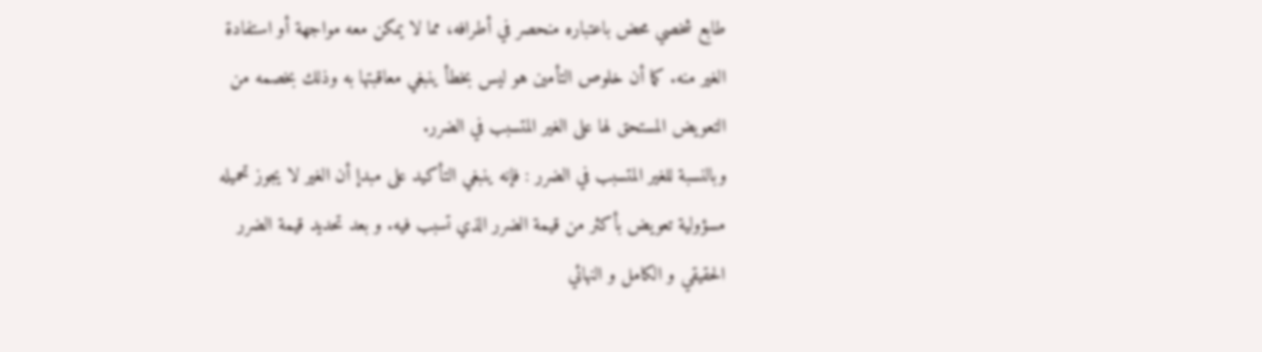طابع شخصي محض باعتباره منحصر في أطرافه، مما لا يمكن معه مواجهة أو استفادة الغير منه. كما أن خلوص التأمين هو ليس بخطأ ينبغي معاقبتها به وذلك بخصمه من التعويض المستحق لها على الغير المتسبب في الضرر.
وبالنسبة للغير المتسبب في الضرر : فإنه ينبغي التأكيد على مبدإ أن الغير لا يجوز تحميله مسؤولية تعويض بأكثر من قيمة الضرر الذي تسبب فيه. و بعد تحديد قيمة الضرر الحقيقي و الكامل و النهائي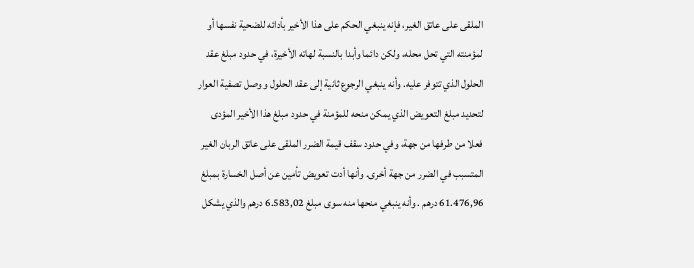الملقى على عاتق الغير، فإنه ينبغي الحكم على هذا الأخير بأدائه للضحية نفسها أو لمؤمنته التي تحل محله، ولكن دائما وأبدا بالنسبة لهاته الأخيرة، في حدود مبلغ عقد الحلول الذي تتوفر عليه. وأنه ينبغي الرجوع ثانية إلى عقد الحلول و وصل تصفية العوار لتحديد مبلغ التعويض الذي يمكن منحه للمؤمنة في حدود مبلغ هذا الأخير المؤدى فعلا من طرفها من جهة، وفي حدود سقف قيمة الضرر الملقى على عاتق الربان الغير المتسبب في الضرر من جهة أخرى. وأنها أدت تعويض تأمين عن أصل الخسارة بمبلغ 61.476,96 درهم . وأنه ينبغي منحها منه سوی مبلغ 6.583,02 درهم والذي يشكل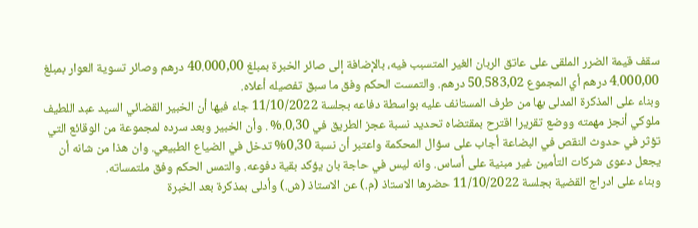سقف قيمة الضرر الملقى على عاتق الربان الغير المتسبب فيه، بالإضافة إلى صائر الخبرة بمبلغ 40.000,00 درهم وصائر تسوية العوار بمبلغ 4.000,00 درهم أي المجموع 50.583,02 درهم. والتمست الحكم وفق ما سبق تفصيله أعلاه.
وبناء على المذكرة المدلى بها من طرف المستانف عليه بواسطة دفاعه بجلسة 11/10/2022 جاء فيها أن الخبير القضائي السيد عبد اللطيف ملوكي أنجز مهمته ووضع تقريرا اقترح بمقتضاه تحديد نسبة عجز الطريق في 0،30.% . وأن الخبير وبعد سرده لمجموعة من الوقائع التي تؤثر في حدوث النقص في البضاعة أجاب على سؤال المحكمة واعتبر أن نسبة 0،30% تدخل في الضياع الطبيعي. وان هذا من شانه أن يجعل دعوى شركات التأمين غير مبنية على أساس. وانه ليس في حاجة بان يؤكد بقية دفوعه. والتمس الحكم وفق ملتمساته.
وبناء على ادراج القضية بجلسة 11/10/2022 حضرها الاستاذ (م.) عن الاستاذ (ش.) وأدلى بمذكرة بعد الخبرة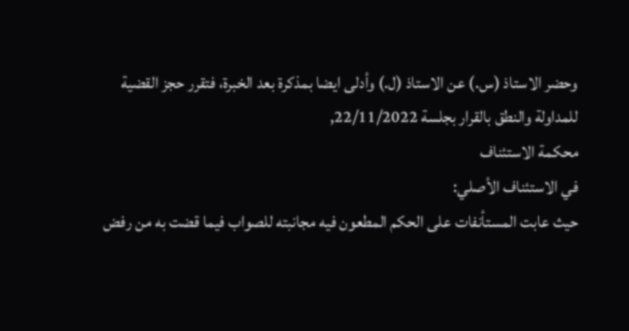وحضر الاستاذ (س.) عن الاستاذ (ل.) وأدلى ايضا بمذكرة بعد الخبرة، فتقرر حجز القضية للمداولة والنطق بالقرار بجلسة 22/11/2022,
محكمة الاستئناف
في الاستئناف الأصلي:
حيث عابت المستأنفات على الحكم المطعون فيه مجانبته للصواب فيما قضت به من رفض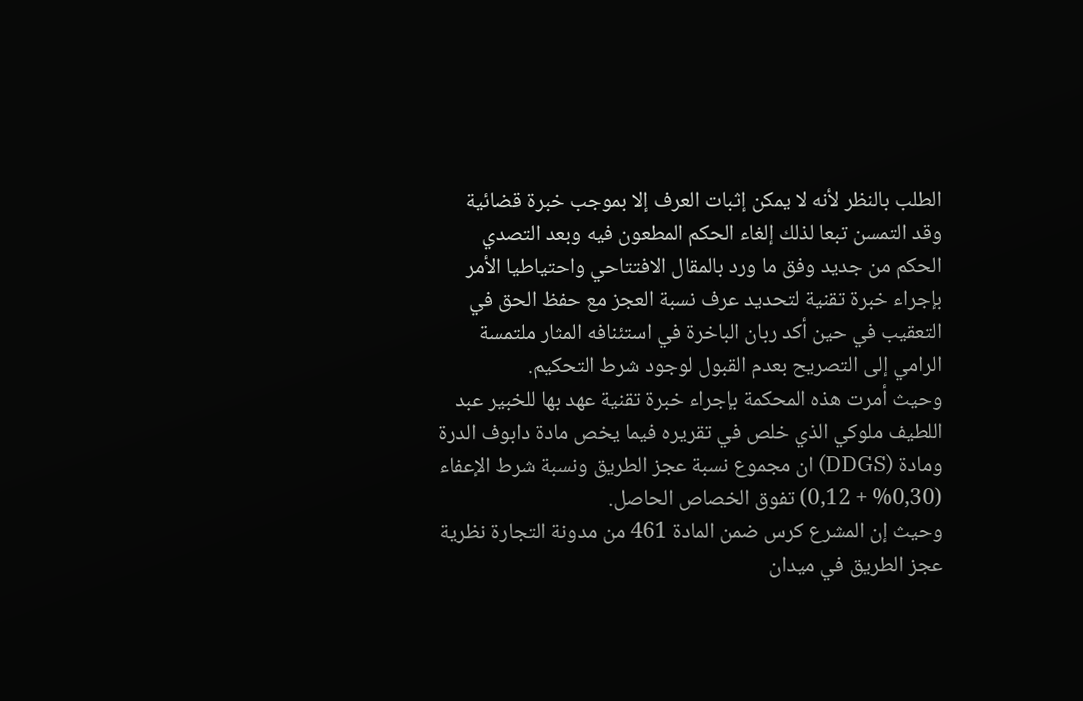الطلب بالنظر لأنه لا يمكن إثبات العرف إلا بموجب خبرة قضائية وقد التمسن تبعا لذلك إلغاء الحكم المطعون فيه وبعد التصدي الحكم من جديد وفق ما ورد بالمقال الافتتاحي واحتياطيا الأمر بإجراء خبرة تقنية لتحديد عرف نسبة العجز مع حفظ الحق في التعقيب في حين أكد ربان الباخرة في استئنافه المثار ملتمسة الرامي إلى التصريح بعدم القبول لوجود شرط التحكيم.
وحيث أمرت هذه المحكمة بإجراء خبرة تقنية عهد بها للخبير عبد اللطيف ملوكي الذي خلص في تقريره فيما يخص مادة دابوف الدرة ومادة (DDGS) ان مجموع نسبة عجز الطريق ونسبة شرط الإعفاء (0,30% + 0,12) تفوق الخصاص الحاصل.
وحيث إن المشرع كرس ضمن المادة 461 من مدونة التجارة نظرية عجز الطريق في ميدان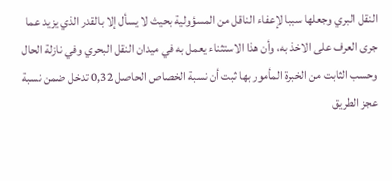النقل البري وجعلها سببا لإعفاء الناقل من المسؤولية بحيث لا يسأل إلا بالقدر الذي يزيد عما جرى العرف على الاخذ به، وأن هذا الاستثناء يعمل به في ميدان النقل البحري وفي نازلة الحال وحسب الثابت من الخبرة المأمور بها ثبت أن نسبة الخصاص الحاصل 0,32 تدخل ضمن نسبة عجز الطريق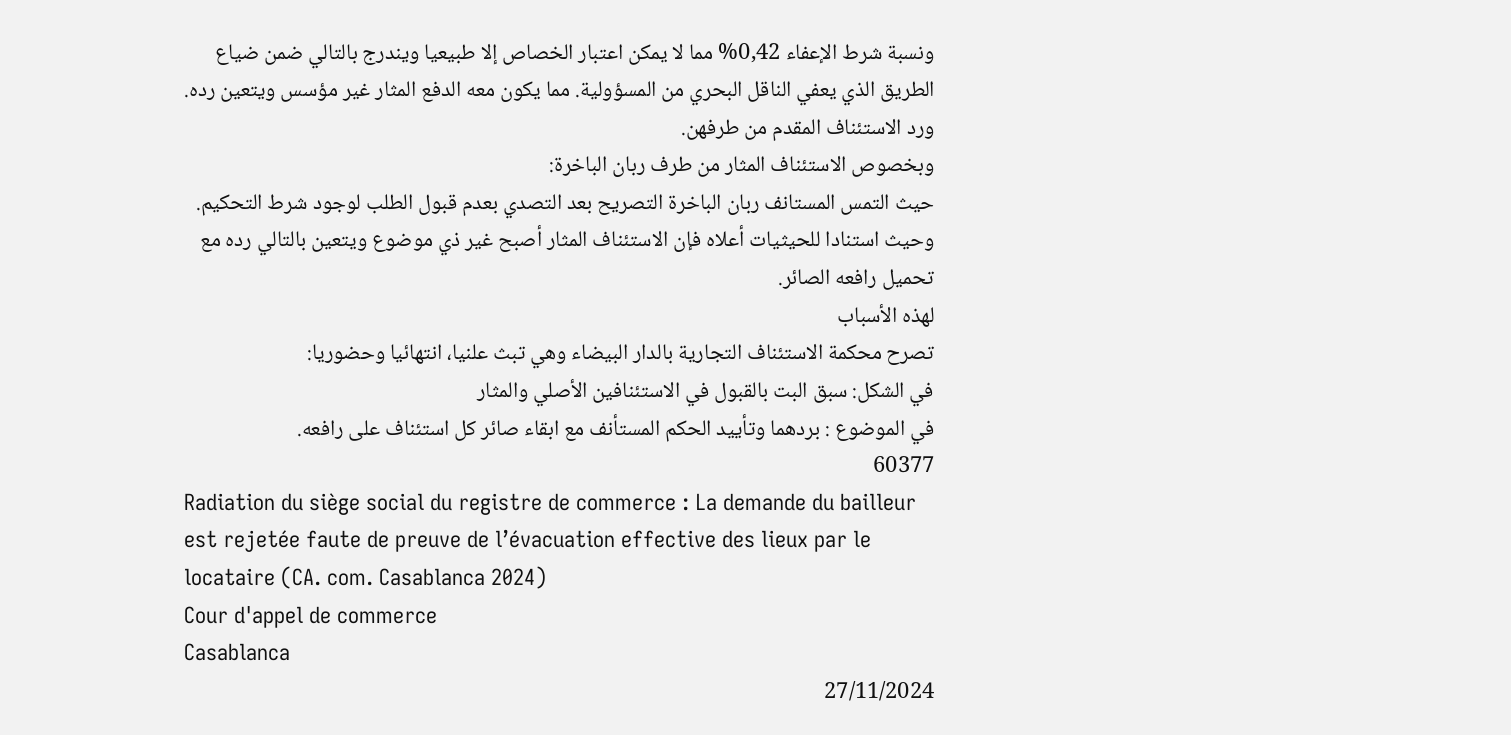ونسبة شرط الإعفاء 0,42% مما لا يمكن اعتبار الخصاص إلا طبيعيا ويندرج بالتالي ضمن ضياع الطريق الذي يعفي الناقل البحري من المسؤولية. مما يكون معه الدفع المثار غير مؤسس ويتعين رده. ورد الاستئناف المقدم من طرفهن.
وبخصوص الاستئناف المثار من طرف ربان الباخرة:
حيث التمس المستانف ربان الباخرة التصريح بعد التصدي بعدم قبول الطلب لوجود شرط التحكيم.
وحيث استنادا للحيثيات أعلاه فإن الاستئناف المثار أصبح غير ذي موضوع ويتعين بالتالي رده مع تحميل رافعه الصائر.
لهذه الأسباب
تصرح محكمة الاستئناف التجارية بالدار البيضاء وهي تبث علنيا، انتهائيا وحضوريا:
في الشكل: سبق البت بالقبول في الاستئنافين الأصلي والمثار
في الموضوع : بردهما وتأييد الحكم المستأنف مع ابقاء صائر كل استئناف على رافعه.
60377
Radiation du siège social du registre de commerce : La demande du bailleur est rejetée faute de preuve de l’évacuation effective des lieux par le locataire (CA. com. Casablanca 2024)
Cour d'appel de commerce
Casablanca
27/11/2024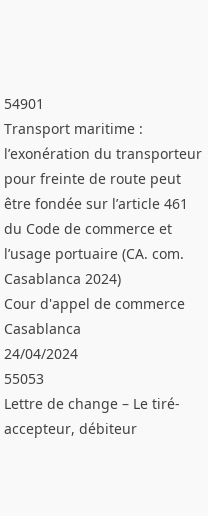54901
Transport maritime : l’exonération du transporteur pour freinte de route peut être fondée sur l’article 461 du Code de commerce et l’usage portuaire (CA. com. Casablanca 2024)
Cour d'appel de commerce
Casablanca
24/04/2024
55053
Lettre de change – Le tiré-accepteur, débiteur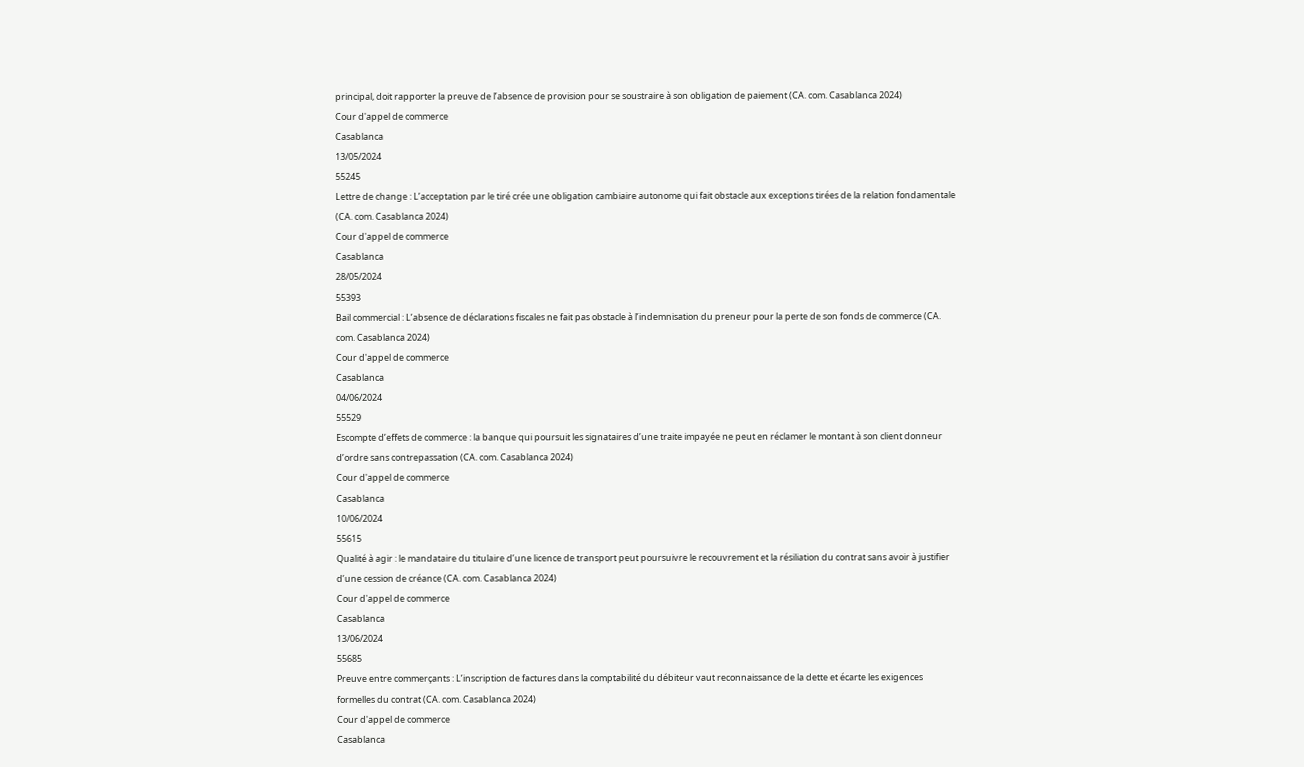principal, doit rapporter la preuve de l’absence de provision pour se soustraire à son obligation de paiement (CA. com. Casablanca 2024)
Cour d'appel de commerce
Casablanca
13/05/2024
55245
Lettre de change : L’acceptation par le tiré crée une obligation cambiaire autonome qui fait obstacle aux exceptions tirées de la relation fondamentale (CA. com. Casablanca 2024)
Cour d'appel de commerce
Casablanca
28/05/2024
55393
Bail commercial : L’absence de déclarations fiscales ne fait pas obstacle à l’indemnisation du preneur pour la perte de son fonds de commerce (CA. com. Casablanca 2024)
Cour d'appel de commerce
Casablanca
04/06/2024
55529
Escompte d’effets de commerce : la banque qui poursuit les signataires d’une traite impayée ne peut en réclamer le montant à son client donneur d’ordre sans contrepassation (CA. com. Casablanca 2024)
Cour d'appel de commerce
Casablanca
10/06/2024
55615
Qualité à agir : le mandataire du titulaire d’une licence de transport peut poursuivre le recouvrement et la résiliation du contrat sans avoir à justifier d’une cession de créance (CA. com. Casablanca 2024)
Cour d'appel de commerce
Casablanca
13/06/2024
55685
Preuve entre commerçants : L’inscription de factures dans la comptabilité du débiteur vaut reconnaissance de la dette et écarte les exigences formelles du contrat (CA. com. Casablanca 2024)
Cour d'appel de commerce
Casablanca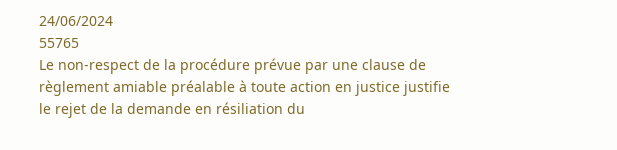24/06/2024
55765
Le non-respect de la procédure prévue par une clause de règlement amiable préalable à toute action en justice justifie le rejet de la demande en résiliation du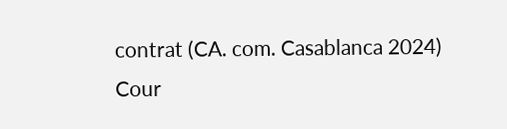contrat (CA. com. Casablanca 2024)
Cour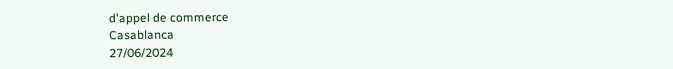d'appel de commerce
Casablanca
27/06/2024